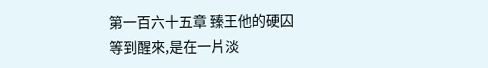第一百六十五章 臻王他的硬囚
等到醒來,是在一片淡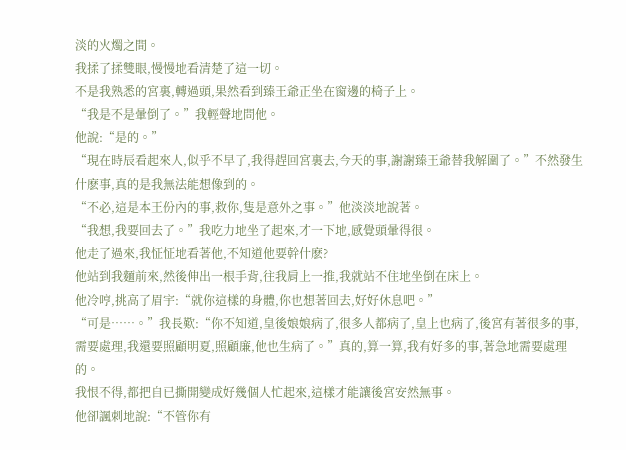淡的火燭之間。
我揉了揉雙眼,慢慢地看清楚了這一切。
不是我熟悉的宮裏,轉過頭,果然看到臻王爺正坐在窗邊的椅子上。
“我是不是暈倒了。”我輕聲地問他。
他說:“是的。”
“現在時辰看起來人,似乎不早了,我得趕回宮裏去,今天的事,謝謝臻王爺替我解圍了。”不然發生什麽事,真的是我無法能想像到的。
“不必,這是本王份內的事,救你,隻是意外之事。”他淡淡地說著。
“我想,我要回去了。”我吃力地坐了起來,才一下地,感覺頭暈得很。
他走了過來,我怔怔地看著他,不知道他要幹什麽?
他站到我麵前來,然後伸出一根手背,往我肩上一推,我就站不住地坐倒在床上。
他冷哼,挑高了眉宇:“就你這樣的身體,你也想著回去,好好休息吧。”
“可是……。”我長歎:“你不知道,皇後娘娘病了,很多人都病了,皇上也病了,後宮有著很多的事,需要處理,我還要照顧明夏,照顧廉,他也生病了。”真的,算一算,我有好多的事,著急地需要處理的。
我恨不得,都把自已撕開變成好幾個人忙起來,這樣才能讓後宮安然無事。
他卻諷刺地說:“不管你有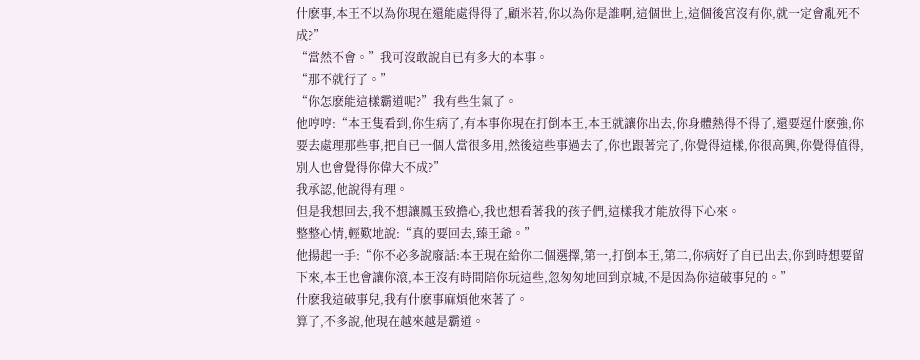什麽事,本王不以為你現在還能處得得了,顧米若,你以為你是誰啊,這個世上,這個後宮沒有你,就一定會亂死不成?”
“當然不會。”我可沒敢說自已有多大的本事。
“那不就行了。”
“你怎麽能這樣霸道呢?”我有些生氣了。
他哼哼:“本王隻看到,你生病了,有本事你現在打倒本王,本王就讓你出去,你身體熱得不得了,還要逞什麽強,你要去處理那些事,把自已一個人當很多用,然後這些事過去了,你也跟著完了,你覺得這樣,你很高興,你覺得值得,別人也會覺得你偉大不成?”
我承認,他說得有理。
但是我想回去,我不想讓鳳玉致擔心,我也想看著我的孩子們,這樣我才能放得下心來。
整整心情,輕歎地說:“真的要回去,臻王爺。”
他揚起一手:“你不必多說廢話:本王現在給你二個選擇,第一,打倒本王,第二,你病好了自已出去,你到時想要留下來,本王也會讓你滾,本王沒有時間陪你玩這些,忽匆匆地回到京城,不是因為你這破事兒的。”
什麽我這破事兒,我有什麽事麻煩他來著了。
算了,不多說,他現在越來越是霸道。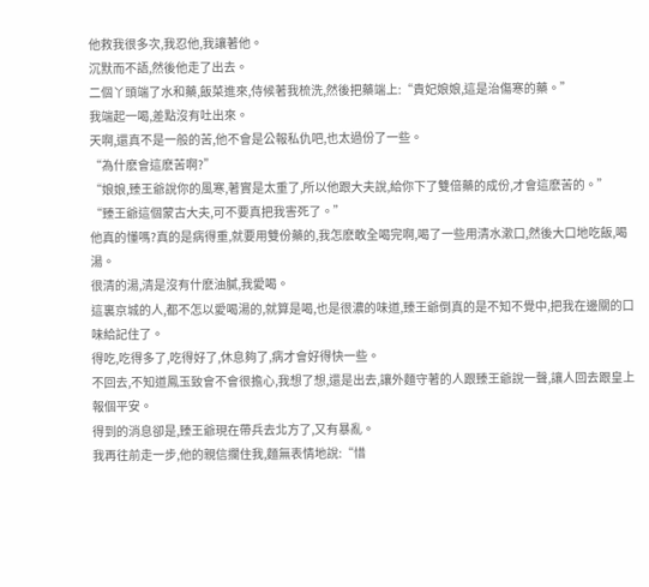他救我很多次,我忍他,我讓著他。
沉默而不語,然後他走了出去。
二個丫頭端了水和藥,飯菜進來,侍候著我梳洗,然後把藥端上:“貴妃娘娘,這是治傷寒的藥。”
我端起一喝,差點沒有吐出來。
天啊,還真不是一般的苦,他不會是公報私仇吧,也太過份了一些。
“為什麽會這麽苦啊?”
“娘娘,臻王爺說你的風寒,著實是太重了,所以他跟大夫說,給你下了雙倍藥的成份,才會這麽苦的。”
“臻王爺這個蒙古大夫,可不要真把我害死了。”
他真的懂嗎?真的是病得重,就要用雙份藥的,我怎麽敢全喝完啊,喝了一些用清水漱口,然後大口地吃飯,喝湯。
很清的湯,清是沒有什麽油膩,我愛喝。
這裏京城的人,都不怎以愛喝湯的,就算是喝,也是很濃的味道,臻王爺倒真的是不知不覺中,把我在邊關的口味給記住了。
得吃,吃得多了,吃得好了,休息夠了,病才會好得快一些。
不回去,不知道鳳玉致會不會很擔心,我想了想,還是出去,讓外麵守著的人跟臻王爺說一聲,讓人回去跟皇上報個平安。
得到的消息卻是,臻王爺現在帶兵去北方了,又有暴亂。
我再往前走一步,他的親信攔住我,麵無表情地說:“惜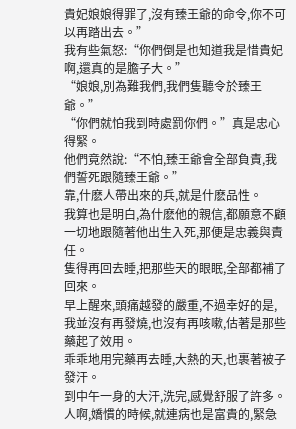貴妃娘娘得罪了,沒有臻王爺的命令,你不可以再踏出去。”
我有些氣怒:“你們倒是也知道我是惜貴妃啊,還真的是膽子大。”
“娘娘,別為難我們,我們隻聽令於臻王爺。”
“你們就怕我到時處罰你們。”真是忠心得緊。
他們竟然說:“不怕,臻王爺會全部負責,我們誓死跟隨臻王爺。”
靠,什麽人帶出來的兵,就是什麽品性。
我算也是明白,為什麽他的親信,都願意不顧一切地跟隨著他出生入死,那便是忠義與責任。
隻得再回去睡,把那些天的眼眠,全部都補了回來。
早上醒來,頭痛越發的嚴重,不過幸好的是,我並沒有再發燒,也沒有再咳嗽,估著是那些藥起了效用。
乖乖地用完藥再去睡,大熱的天,也裹著被子發汗。
到中午一身的大汗,洗完,感覺舒服了許多。
人啊,嬌慣的時候,就連病也是富貴的,緊急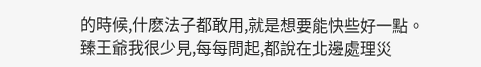的時候,什麽法子都敢用,就是想要能快些好一點。
臻王爺我很少見,每每問起,都說在北邊處理災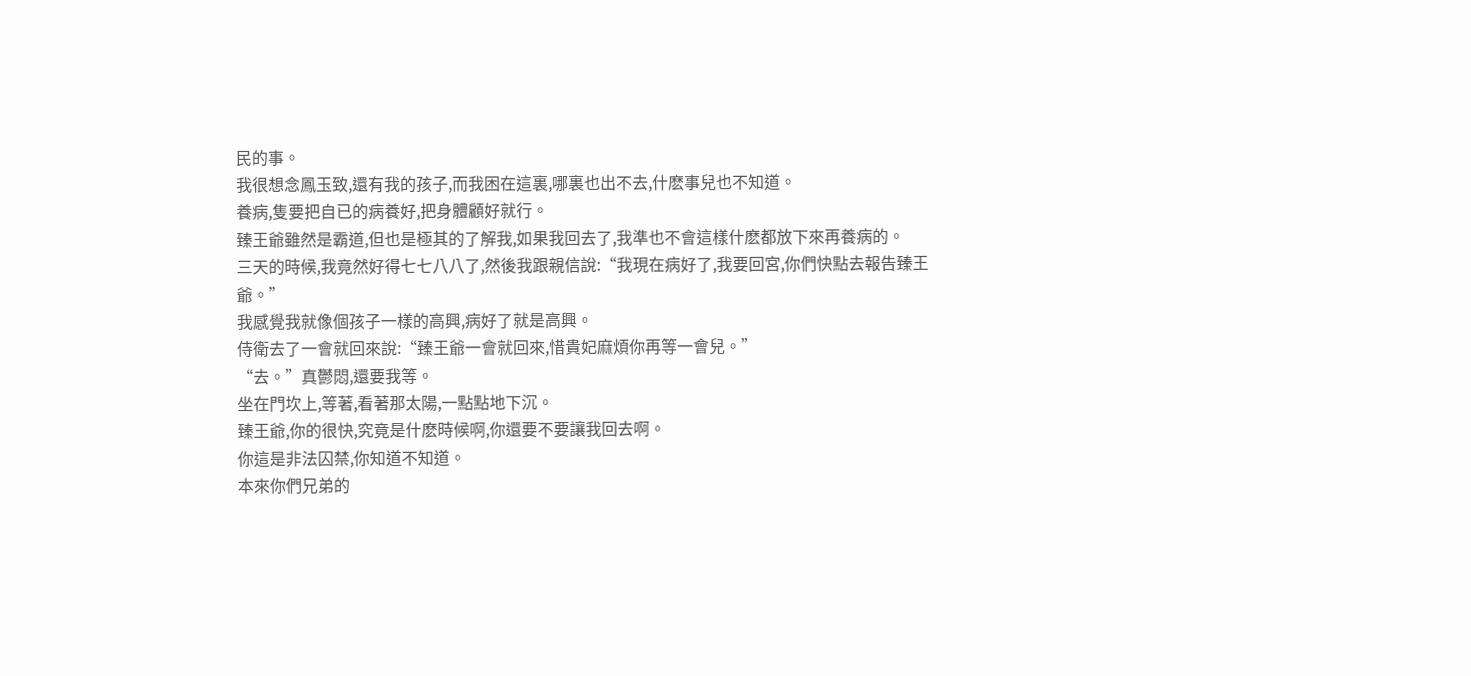民的事。
我很想念鳳玉致,還有我的孩子,而我困在這裏,哪裏也出不去,什麽事兒也不知道。
養病,隻要把自已的病養好,把身體顧好就行。
臻王爺雖然是霸道,但也是極其的了解我,如果我回去了,我準也不會這樣什麽都放下來再養病的。
三天的時候,我竟然好得七七八八了,然後我跟親信說:“我現在病好了,我要回宮,你們快點去報告臻王爺。”
我感覺我就像個孩子一樣的高興,病好了就是高興。
侍衛去了一會就回來說:“臻王爺一會就回來,惜貴妃麻煩你再等一會兒。”
“去。”真鬱悶,還要我等。
坐在門坎上,等著,看著那太陽,一點點地下沉。
臻王爺,你的很快,究竟是什麽時候啊,你還要不要讓我回去啊。
你這是非法囚禁,你知道不知道。
本來你們兄弟的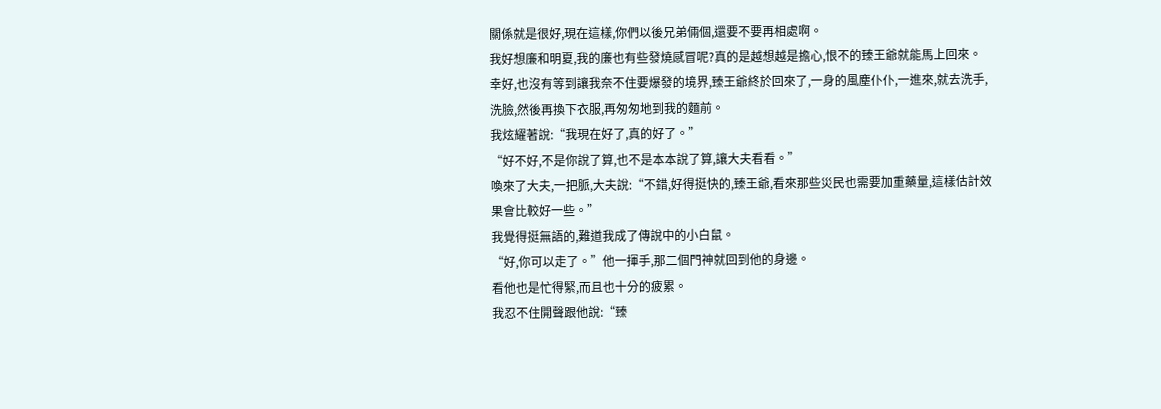關係就是很好,現在這樣,你們以後兄弟倆個,還要不要再相處啊。
我好想廉和明夏,我的廉也有些發燒感冒呢?真的是越想越是擔心,恨不的臻王爺就能馬上回來。
幸好,也沒有等到讓我奈不住要爆發的境界,臻王爺終於回來了,一身的風塵仆仆,一進來,就去洗手,洗臉,然後再換下衣服,再匆匆地到我的麵前。
我炫耀著說:“我現在好了,真的好了。”
“好不好,不是你說了算,也不是本本說了算,讓大夫看看。”
喚來了大夫,一把脈,大夫說:“不錯,好得挺快的,臻王爺,看來那些災民也需要加重藥量,這樣估計效果會比較好一些。”
我覺得挺無語的,難道我成了傳說中的小白鼠。
“好,你可以走了。”他一揮手,那二個門神就回到他的身邊。
看他也是忙得緊,而且也十分的疲累。
我忍不住開聲跟他說:“臻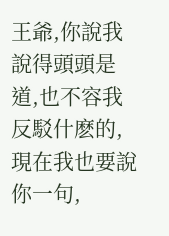王爺,你說我說得頭頭是道,也不容我反駁什麽的,現在我也要說你一句,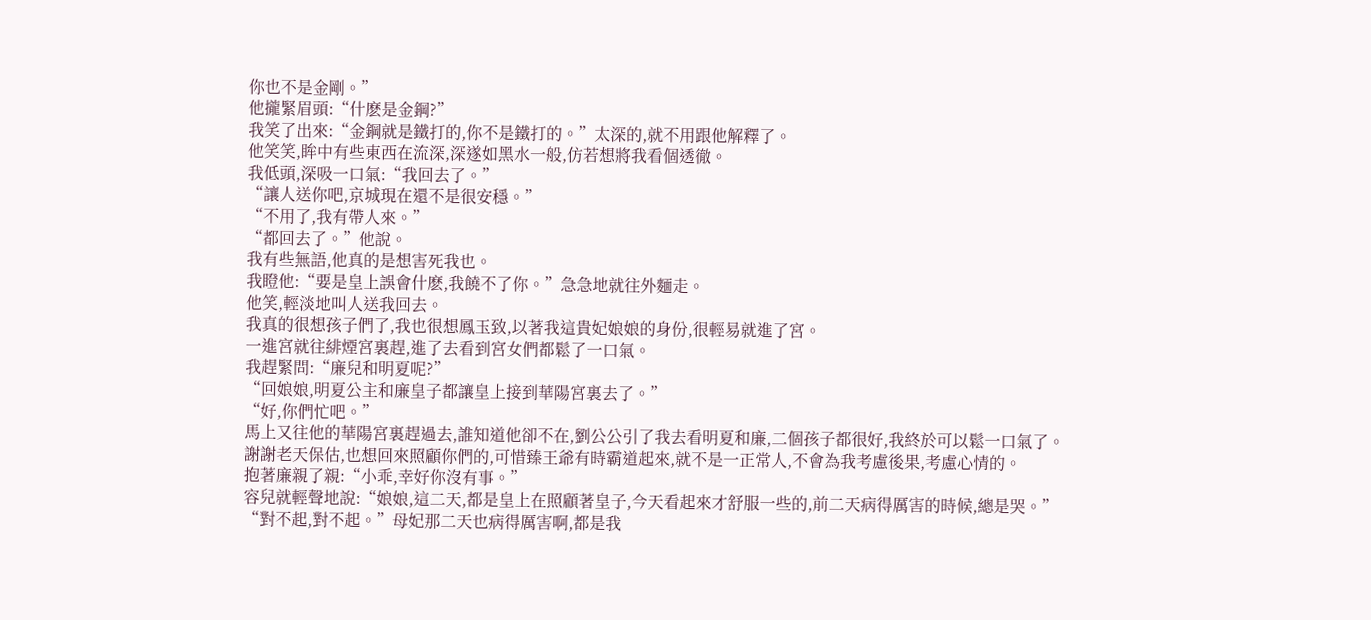你也不是金剛。”
他攏緊眉頭:“什麽是金鋼?”
我笑了出來:“金鋼就是鐵打的,你不是鐵打的。”太深的,就不用跟他解釋了。
他笑笑,眸中有些東西在流深,深遂如黑水一般,仿若想將我看個透徹。
我低頭,深吸一口氣:“我回去了。”
“讓人送你吧,京城現在還不是很安穩。”
“不用了,我有帶人來。”
“都回去了。”他說。
我有些無語,他真的是想害死我也。
我瞪他:“要是皇上誤會什麽,我饒不了你。”急急地就往外麵走。
他笑,輕淡地叫人送我回去。
我真的很想孩子們了,我也很想鳳玉致,以著我這貴妃娘娘的身份,很輕易就進了宮。
一進宮就往緋煙宮裏趕,進了去看到宮女們都鬆了一口氣。
我趕緊問:“廉兒和明夏呢?”
“回娘娘,明夏公主和廉皇子都讓皇上接到華陽宮裏去了。”
“好,你們忙吧。”
馬上又往他的華陽宮裏趕過去,誰知道他卻不在,劉公公引了我去看明夏和廉,二個孩子都很好,我終於可以鬆一口氣了。
謝謝老天保估,也想回來照顧你們的,可惜臻王爺有時霸道起來,就不是一正常人,不會為我考慮後果,考慮心情的。
抱著廉親了親:“小乖,幸好你沒有事。”
容兒就輕聲地說:“娘娘,這二天,都是皇上在照顧著皇子,今天看起來才舒服一些的,前二天病得厲害的時候,總是哭。”
“對不起,對不起。”母妃那二天也病得厲害啊,都是我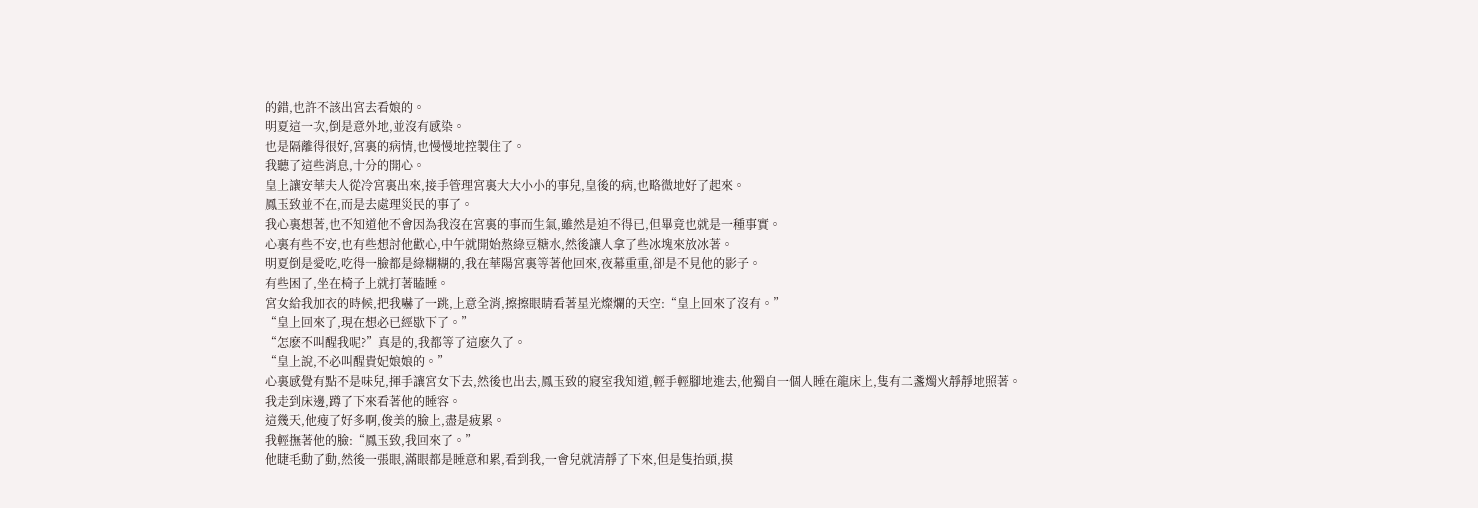的錯,也許不該出宮去看娘的。
明夏這一次,倒是意外地,並沒有感染。
也是隔離得很好,宮裏的病情,也慢慢地控製住了。
我聽了這些消息,十分的開心。
皇上讓安華夫人從冷宮裏出來,接手管理宮裏大大小小的事兒,皇後的病,也略微地好了起來。
鳳玉致並不在,而是去處理災民的事了。
我心裏想著,也不知道他不會因為我沒在宮裏的事而生氣,雖然是迫不得已,但畢竟也就是一種事實。
心裏有些不安,也有些想討他歡心,中午就開始熬綠豆糖水,然後讓人拿了些冰塊來放冰著。
明夏倒是愛吃,吃得一臉都是綠糊糊的,我在華陽宮裏等著他回來,夜幕重重,卻是不見他的影子。
有些困了,坐在椅子上就打著瞌睡。
宮女給我加衣的時候,把我嚇了一跳,上意全消,擦擦眼睛看著星光燦爛的天空:“皇上回來了沒有。”
“皇上回來了,現在想必已經歇下了。”
“怎麽不叫醒我呢?”真是的,我都等了這麽久了。
“皇上說,不必叫醒貴妃娘娘的。”
心裏感覺有點不是味兒,揮手讓宮女下去,然後也出去,鳳玉致的寢室我知道,輕手輕腳地進去,他獨自一個人睡在龍床上,隻有二盞燭火靜靜地照著。
我走到床邊,蹲了下來看著他的睡容。
這幾天,他瘦了好多啊,俊美的臉上,盡是疲累。
我輕撫著他的臉:“鳳玉致,我回來了。”
他睫毛動了動,然後一張眼,滿眼都是睡意和累,看到我,一會兒就清靜了下來,但是隻抬頭,摸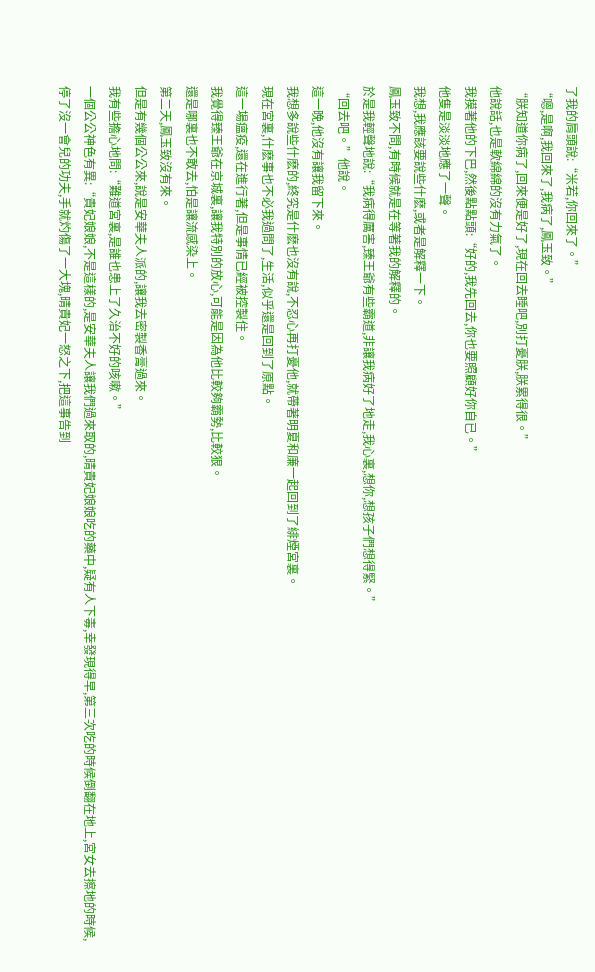了我的肩頭說:“米若,你回來了。”
“嗯,是啊,我回來了,我病了,鳳玉致。”
“朕知道你病了,回來便是好了,現在回去睡吧,別打憂朕,朕累得很。”
他說話,也是軟綿綿的沒有力氣了。
我摸著他的下巴,然後點點頭:“好的,我先回去,你也要照顧好你自已。”
他隻是淡淡地應了一聲。
我想,我應該要說些什麽,或者是解釋一下。
鳳玉致不問,有時候就是在等著我的解釋的。
於是我輕聲地說:“我病得厲害,臻王爺有些霸道,非讓我病好了地走,我心裏,想你,想孩子們想得緊。”
“回去吧。”他說。
這一晚,他沒有讓我留下來。
我想多說些什麽的,終究是什麽也沒有說,不忍心再打憂他,就帶著明夏和廉一起回到了緋煙宮裏。
現在宮裏,什麽事也不必我過問了,生活,似乎還是回到了原點。
這一場瘟疫,還在進行著,但是事情已經被控製住。
我覺得臻王爺在京城裏,讓我特別的放心,可能是因為他比較夠霸勢,比較狠。
還是哪裏也不敢去,怕是讓流感染上。
第二天,鳳玉致沒有來。
但是有幾個公公來,說是安華夫人派的,讓我去密製香膏過來。
我有些擔心地問:“難道宮裏,是誰也患上了久治不好的咳嗽。”
一個公公神色有異:“貴妃娘娘,不是這樣的,是安華夫人讓我們過來取的,晴貴妃娘娘吃的藥中,疑有人下毒,幸發現得早,第三次吃的時候倒翻在地上,宮女去擦地的時候,停了沒一會兒的功夫,手就灼傷了一大塊,晴貴妃一怒之下,把這事告到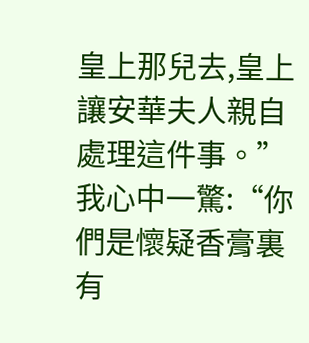皇上那兒去,皇上讓安華夫人親自處理這件事。”
我心中一驚:“你們是懷疑香膏裏有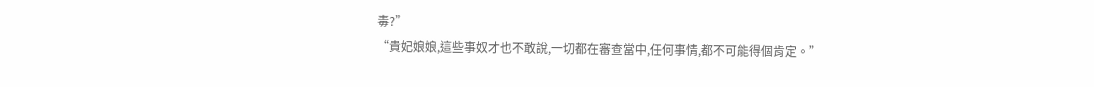毒?”
“貴妃娘娘,這些事奴才也不敢說,一切都在審查當中,任何事情,都不可能得個肯定。”